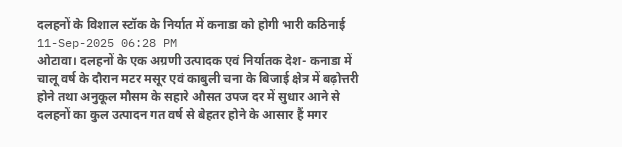दलहनों के विशाल स्टॉक के निर्यात में कनाडा को होगी भारी कठिनाई
11-Sep-2025 06:28 PM
ओटावा। दलहनों के एक अग्रणी उत्पादक एवं निर्यातक देश- कनाडा में चालू वर्ष के दौरान मटर मसूर एवं काबुली चना के बिजाई क्षेत्र में बढ़ोत्तरी होने तथा अनुकूल मौसम के सहारे औसत उपज दर में सुधार आने से दलहनों का कुल उत्पादन गत वर्ष से बेहतर होने के आसार हैं मगर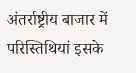अंतर्राष्ट्रीय बाजार में परिस्तिथियां इसके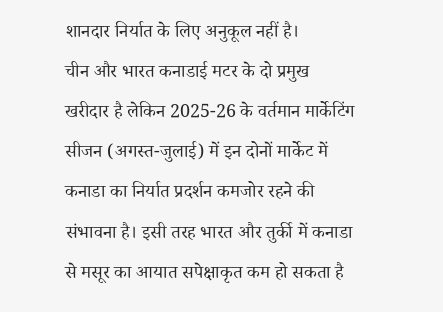शानदार निर्यात के लिए अनुकूल नहीं है।
चीन और भारत कनाडाई मटर के दो प्रमुख खरीदार है लेकिन 2025-26 के वर्तमान मार्केटिंग सीजन (अगस्त-जुलाई) में इन दोनों मार्केट में कनाडा का निर्यात प्रदर्शन कमजोर रहने की संभावना है। इसी तरह भारत और तुर्की में कनाडा से मसूर का आयात सपेक्षाकृत कम हो सकता है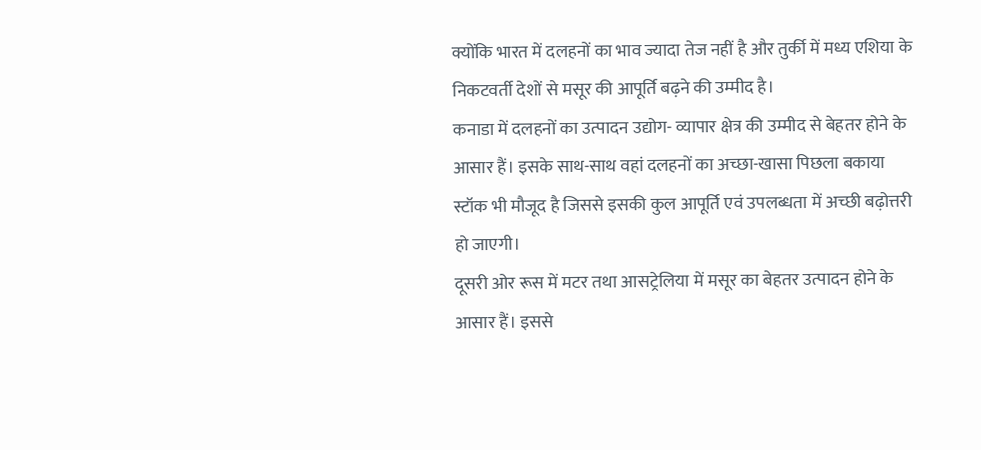क्योंकि भारत में दलहनों का भाव ज्यादा तेज नहीं है और तुर्की में मध्य एशिया के निकटवर्ती देशों से मसूर की आपूर्ति बढ़ने की उम्मीद है।
कनाडा में दलहनों का उत्पादन उद्योग- व्यापार क्षेत्र की उम्मीद से बेहतर होने के आसार हैं। इसके साथ-साथ वहां दलहनों का अच्छा-खासा पिछला बकाया स्टॉक भी मौजूद है जिससे इसकी कुल आपूर्ति एवं उपलब्धता में अच्छी बढ़ोत्तरी हो जाएगी।
दूसरी ओर रूस में मटर तथा आसट्रेलिया में मसूर का बेहतर उत्पादन होने के आसार हैं। इससे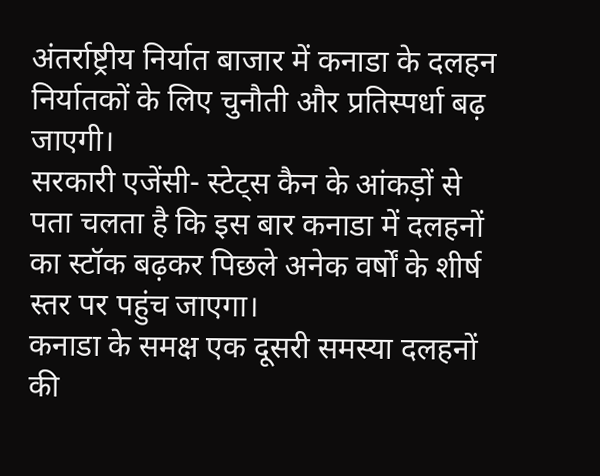अंतर्राष्ट्रीय निर्यात बाजार में कनाडा के दलहन निर्यातकों के लिए चुनौती और प्रतिस्पर्धा बढ़ जाएगी।
सरकारी एजेंसी- स्टेट्स कैन के आंकड़ों से पता चलता है कि इस बार कनाडा में दलहनों का स्टॉक बढ़कर पिछले अनेक वर्षों के शीर्ष स्तर पर पहुंच जाएगा।
कनाडा के समक्ष एक दूसरी समस्या दलहनों की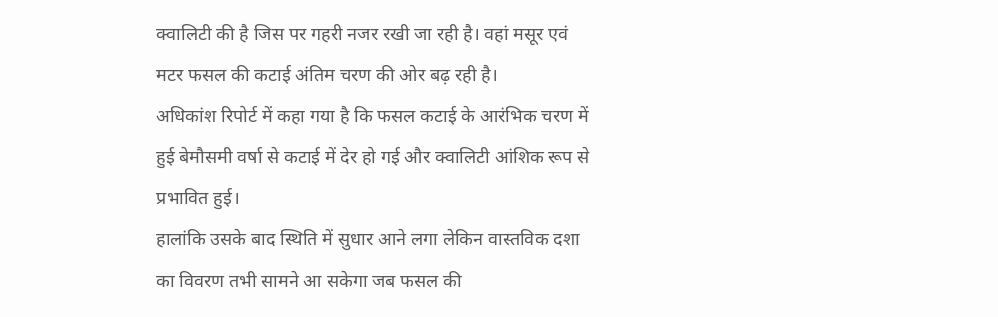क्वालिटी की है जिस पर गहरी नजर रखी जा रही है। वहां मसूर एवं मटर फसल की कटाई अंतिम चरण की ओर बढ़ रही है।
अधिकांश रिपोर्ट में कहा गया है कि फसल कटाई के आरंभिक चरण में हुई बेमौसमी वर्षा से कटाई में देर हो गई और क्वालिटी आंशिक रूप से प्रभावित हुई।
हालांकि उसके बाद स्थिति में सुधार आने लगा लेकिन वास्तविक दशा का विवरण तभी सामने आ सकेगा जब फसल की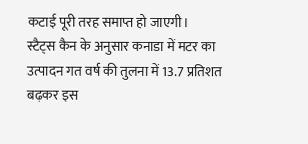कटाई पूरी तरह समाप्त हो जाएगी।
स्टैट्स कैन के अनुसार कनाडा में मटर का उत्पादन गत वर्ष की तुलना में 13.7 प्रतिशत बढ़कर इस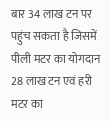बार 34 लाख टन पर पहुंच सकता है जिसमें पीली मटर का योगदान 28 लाख टन एवं हरी मटर का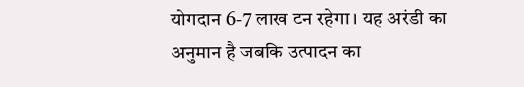योगदान 6-7 लाख टन रहेगा। यह अरंडी का अनुमान है जबकि उत्पादन का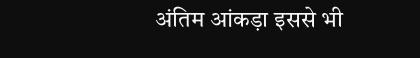अंतिम आंकड़ा इससे भी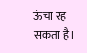ऊंचा रह सकता है।